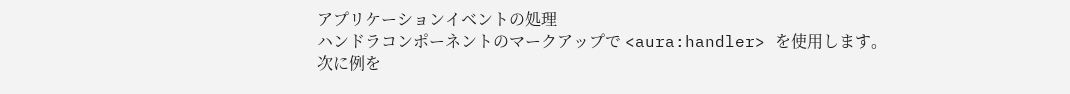アプリケーションイベントの処理
ハンドラコンポーネントのマークアップで <aura:handler> を使用します。
次に例を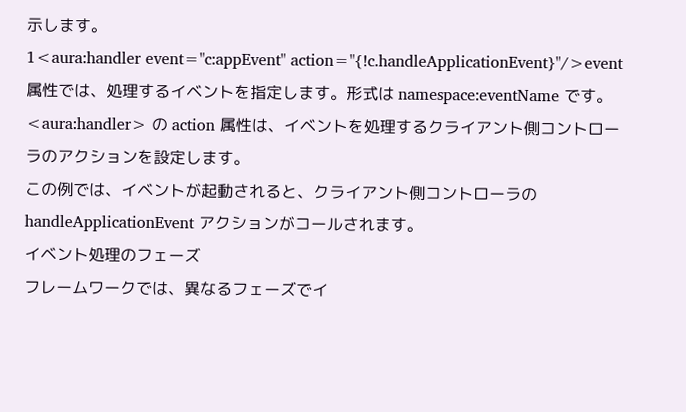示します。
1<aura:handler event="c:appEvent" action="{!c.handleApplicationEvent}"/>event 属性では、処理するイベントを指定します。形式は namespace:eventName です。
<aura:handler> の action 属性は、イベントを処理するクライアント側コントローラのアクションを設定します。
この例では、イベントが起動されると、クライアント側コントローラの handleApplicationEvent アクションがコールされます。
イベント処理のフェーズ
フレームワークでは、異なるフェーズでイ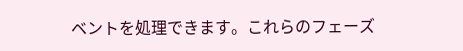ベントを処理できます。これらのフェーズ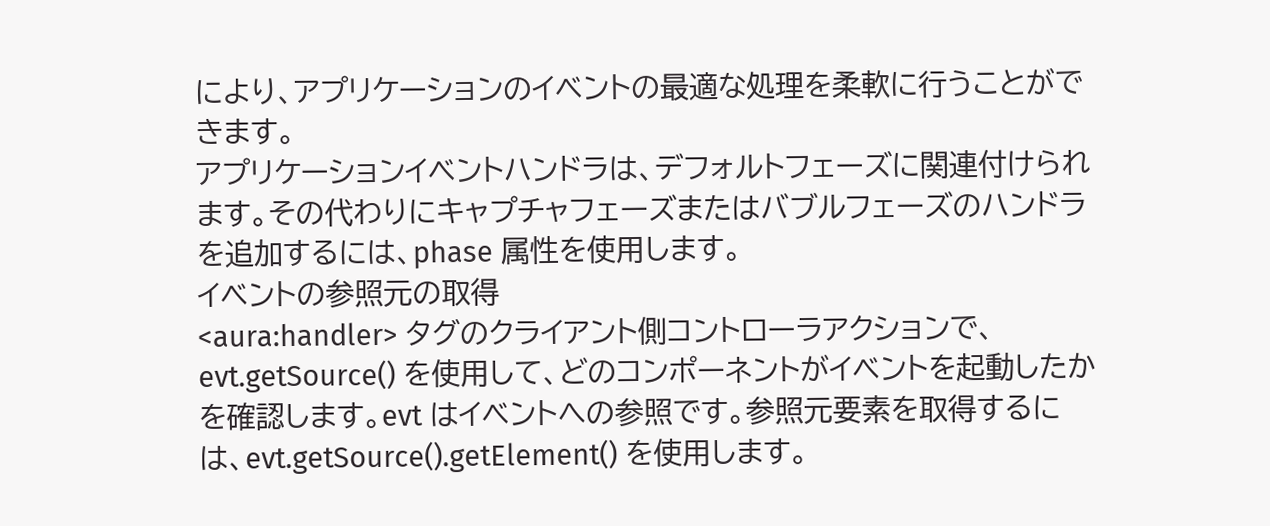により、アプリケーションのイベントの最適な処理を柔軟に行うことができます。
アプリケーションイベントハンドラは、デフォルトフェーズに関連付けられます。その代わりにキャプチャフェーズまたはバブルフェーズのハンドラを追加するには、phase 属性を使用します。
イベントの参照元の取得
<aura:handler> タグのクライアント側コントローラアクションで、evt.getSource() を使用して、どのコンポーネントがイベントを起動したかを確認します。evt はイベントへの参照です。参照元要素を取得するには、evt.getSource().getElement() を使用します。